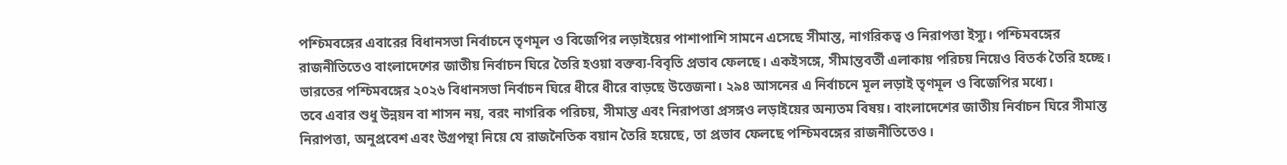পশ্চিমবঙ্গের এবারের বিধানসভা নির্বাচনে তৃণমূল ও বিজেপির লড়াইয়ের পাশাপাশি সামনে এসেছে সীমান্ত, নাগরিকত্ব ও নিরাপত্তা ইস্যু। পশ্চিমবঙ্গের রাজনীতিতেও বাংলাদেশের জাতীয় নির্বাচন ঘিরে তৈরি হওয়া বক্তব্য-বিবৃতি প্রভাব ফেলছে। একইসঙ্গে, সীমান্তবর্তী এলাকায় পরিচয় নিয়েও বিতর্ক তৈরি হচ্ছে।
ভারতের পশ্চিমবঙ্গের ২০২৬ বিধানসভা নির্বাচন ঘিরে ধীরে ধীরে বাড়ছে উত্তেজনা। ২৯৪ আসনের এ নির্বাচনে মূল লড়াই তৃণমূল ও বিজেপির মধ্যে।
তবে এবার শুধু উন্নয়ন বা শাসন নয়, বরং নাগরিক পরিচয়, সীমান্ত এবং নিরাপত্তা প্রসঙ্গও লড়াইয়ের অন্যতম বিষয়। বাংলাদেশের জাতীয় নির্বাচন ঘিরে সীমান্ত নিরাপত্তা, অনুপ্রবেশ এবং উগ্রপন্থা নিয়ে যে রাজনৈতিক বয়ান তৈরি হয়েছে, তা প্রভাব ফেলছে পশ্চিমবঙ্গের রাজনীতিতেও।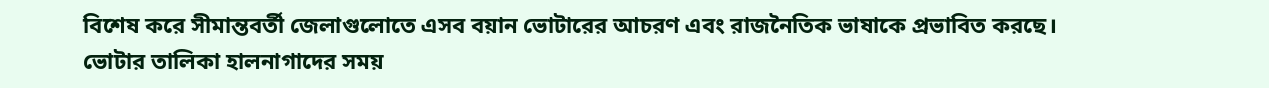বিশেষ করে সীমান্তবর্তী জেলাগুলোতে এসব বয়ান ভোটারের আচরণ এবং রাজনৈতিক ভাষাকে প্রভাবিত করছে।
ভোটার তালিকা হালনাগাদের সময়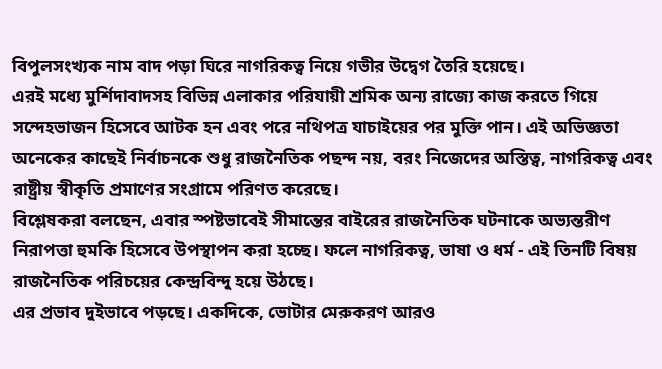বিপুলসংখ্যক নাম বাদ পড়া ঘিরে নাগরিকত্ব নিয়ে গভীর উদ্বেগ তৈরি হয়েছে।
এরই মধ্যে মুর্শিদাবাদসহ বিভিন্ন এলাকার পরিযায়ী শ্রমিক অন্য রাজ্যে কাজ করতে গিয়ে সন্দেহভাজন হিসেবে আটক হন এবং পরে নথিপত্র যাচাইয়ের পর মুক্তি পান। এই অভিজ্ঞতা অনেকের কাছেই নির্বাচনকে শুধু রাজনৈতিক পছন্দ নয়, বরং নিজেদের অস্তিত্ব, নাগরিকত্ব এবং রাষ্ট্রীয় স্বীকৃতি প্রমাণের সংগ্রামে পরিণত করেছে।
বিশ্লেষকরা বলছেন, এবার স্পষ্টভাবেই সীমান্তের বাইরের রাজনৈতিক ঘটনাকে অভ্যন্তরীণ নিরাপত্তা হুমকি হিসেবে উপস্থাপন করা হচ্ছে। ফলে নাগরিকত্ব, ভাষা ও ধর্ম - এই তিনটি বিষয় রাজনৈতিক পরিচয়ের কেন্দ্রবিন্দু হয়ে উঠছে।
এর প্রভাব দুইভাবে পড়ছে। একদিকে, ভোটার মেরুকরণ আরও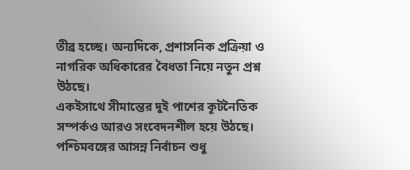তীব্র হচ্ছে। অন্যদিকে, প্রশাসনিক প্রক্রিয়া ও নাগরিক অধিকারের বৈধতা নিয়ে নতুন প্রশ্ন উঠছে।
একইসাথে সীমান্তের দুই পাশের কূটনৈতিক সম্পর্কও আরও সংবেদনশীল হয়ে উঠছে।
পশ্চিমবঙ্গের আসন্ন নির্বাচন শুধু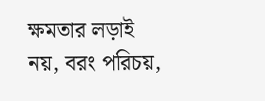ক্ষমতার লড়াই নয়, বরং পরিচয়,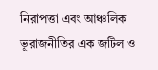নিরাপত্তা এবং আঞ্চলিক ভূরাজনীতির এক জটিল ও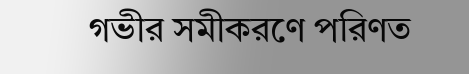গভীর সমীকরণে পরিণত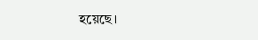হয়েছে।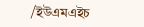/ইউএমএইচ